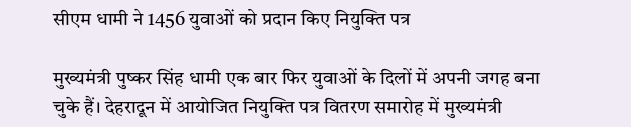सीएम धामी ने 1456 युवाओं को प्रदान किए नियुक्ति पत्र

मुख्यमंत्री पुष्कर सिंह धामी एक बार फिर युवाओं के दिलों में अपनी जगह बना चुके हैं। देहरादून में आयोजित नियुक्ति पत्र वितरण समारोह में मुख्यमंत्री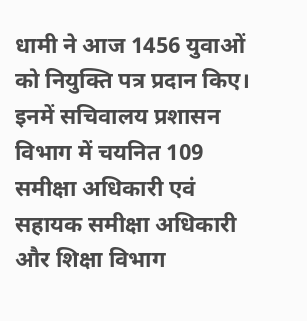धामी ने आज 1456 युवाओं को नियुक्ति पत्र प्रदान किए। इनमें सचिवालय प्रशासन विभाग में चयनित 109 समीक्षा अधिकारी एवं सहायक समीक्षा अधिकारी और शिक्षा विभाग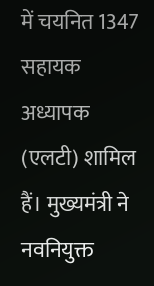में चयनित 1347 सहायक अध्यापक (एलटी) शामिल हैं। मुख्यमंत्री ने नवनियुक्त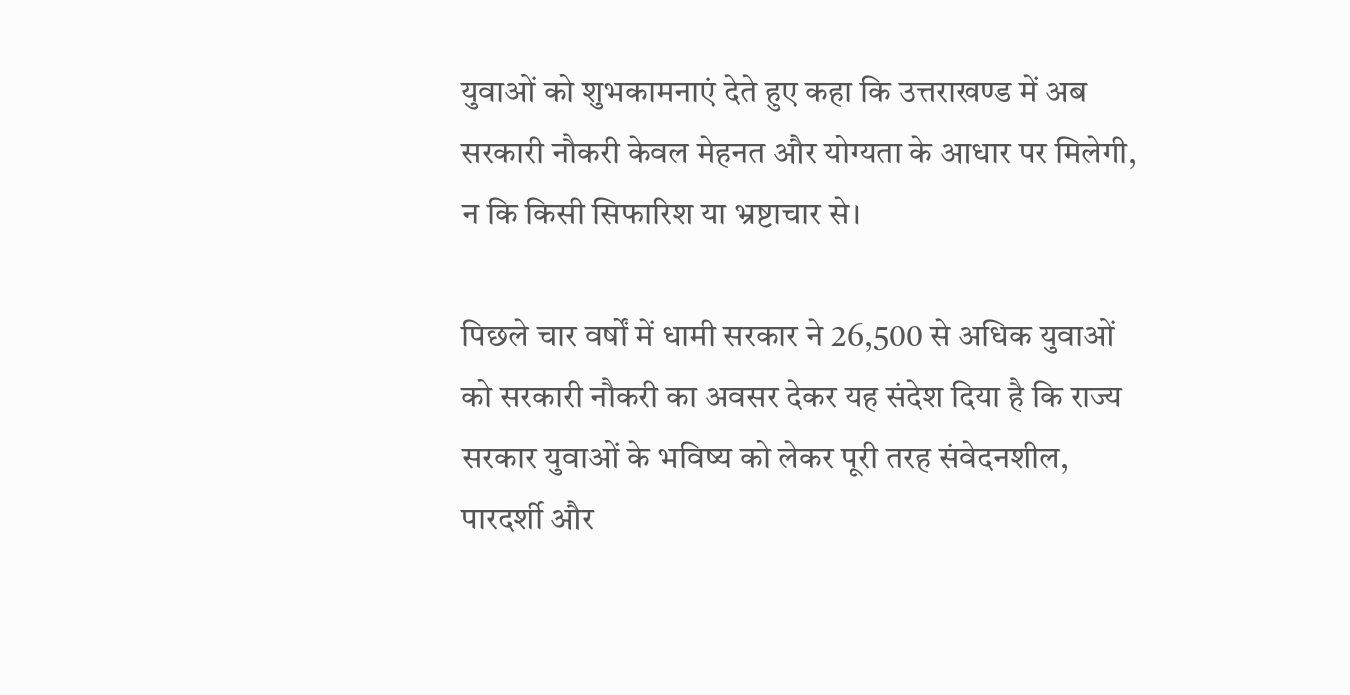युवाओं को शुभकामनाएं देते हुए कहा कि उत्तराखण्ड में अब सरकारी नौकरी केवल मेहनत और योग्यता के आधार पर मिलेगी, न कि किसी सिफारिश या भ्रष्टाचार से।

पिछले चार वर्षों में धामी सरकार ने 26,500 से अधिक युवाओं को सरकारी नौकरी का अवसर देकर यह संदेश दिया है कि राज्य सरकार युवाओं के भविष्य को लेकर पूरी तरह संवेदनशील, पारदर्शी और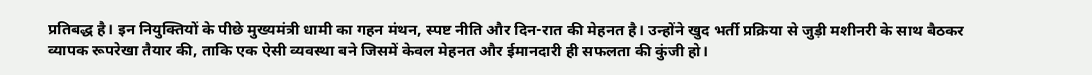प्रतिबद्ध है। इन नियुक्तियों के पीछे मुख्यमंत्री धामी का गहन मंथन, स्पष्ट नीति और दिन-रात की मेहनत है। उन्होंने खुद भर्ती प्रक्रिया से जुड़ी मशीनरी के साथ बैठकर व्यापक रूपरेखा तैयार की, ताकि एक ऐसी व्यवस्था बने जिसमें केवल मेहनत और ईमानदारी ही सफलता की कुंजी हो।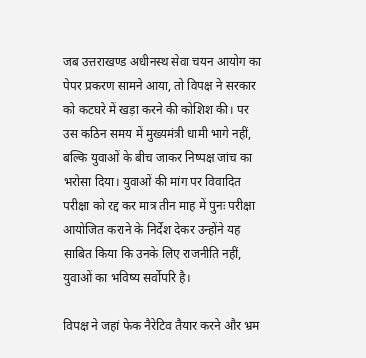जब उत्तराखण्ड अधीनस्थ सेवा चयन आयोग का पेपर प्रकरण सामने आया, तो विपक्ष ने सरकार को कटघरे में खड़ा करने की कोशिश की। पर उस कठिन समय में मुख्यमंत्री धामी भागे नहीं, बल्कि युवाओं के बीच जाकर निष्पक्ष जांच का भरोसा दिया। युवाओं की मांग पर विवादित परीक्षा को रद्द कर मात्र तीन माह में पुनः परीक्षा आयोजित कराने के निर्देश देकर उन्होंने यह साबित किया कि उनके लिए राजनीति नहीं, युवाओं का भविष्य सर्वोपरि है।

विपक्ष ने जहां फेक नैरेटिव तैयार करने और भ्रम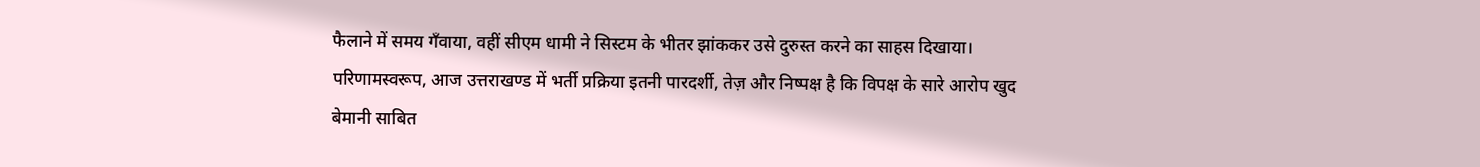फैलाने में समय गँवाया, वहीं सीएम धामी ने सिस्टम के भीतर झांककर उसे दुरुस्त करने का साहस दिखाया। परिणामस्वरूप, आज उत्तराखण्ड में भर्ती प्रक्रिया इतनी पारदर्शी, तेज़ और निष्पक्ष है कि विपक्ष के सारे आरोप खुद बेमानी साबित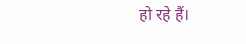हो रहे हैं।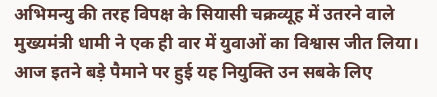अभिमन्यु की तरह विपक्ष के सियासी चक्रव्यूह में उतरने वाले मुख्यमंत्री धामी ने एक ही वार में युवाओं का विश्वास जीत लिया। आज इतने बड़े पैमाने पर हुई यह नियुक्ति उन सबके लिए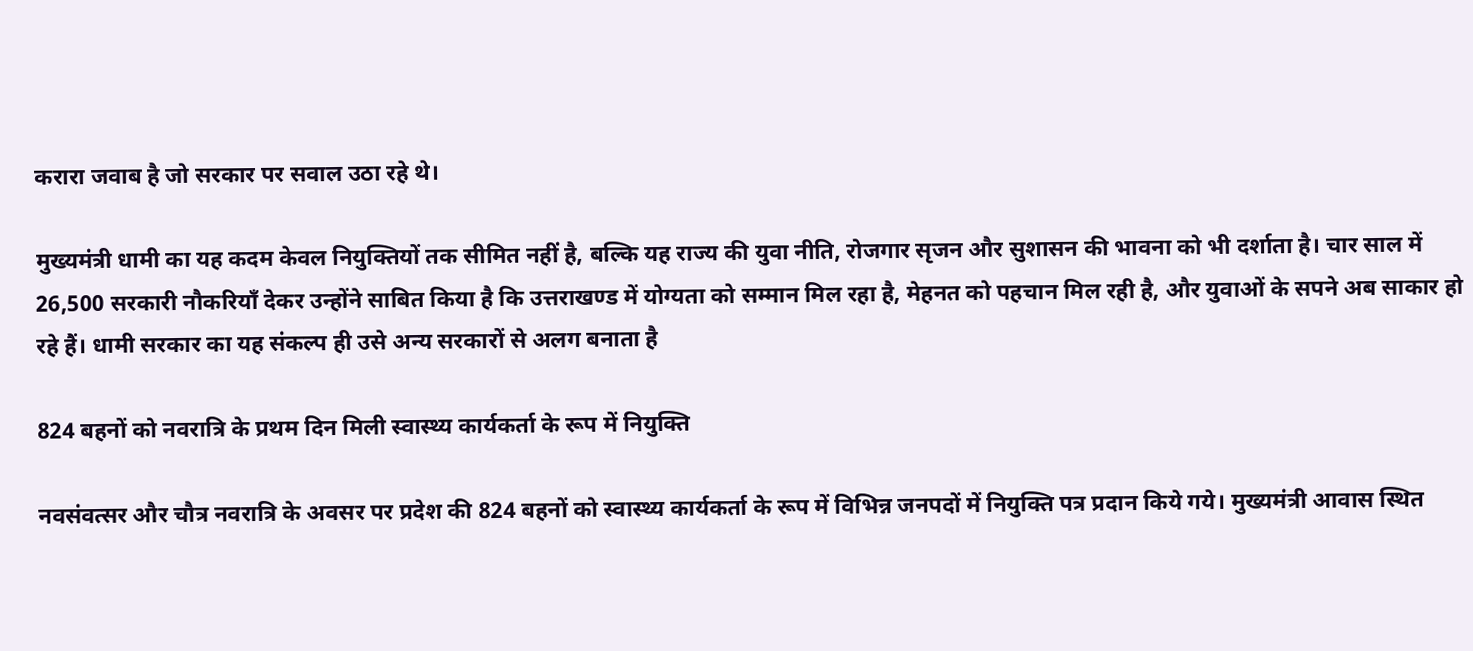करारा जवाब है जो सरकार पर सवाल उठा रहे थे।

मुख्यमंत्री धामी का यह कदम केवल नियुक्तियों तक सीमित नहीं है, बल्कि यह राज्य की युवा नीति, रोजगार सृजन और सुशासन की भावना को भी दर्शाता है। चार साल में 26,500 सरकारी नौकरियाँ देकर उन्होंने साबित किया है कि उत्तराखण्ड में योग्यता को सम्मान मिल रहा है, मेहनत को पहचान मिल रही है, और युवाओं के सपने अब साकार हो रहे हैं। धामी सरकार का यह संकल्प ही उसे अन्य सरकारों से अलग बनाता है

824 बहनों को नवरात्रि के प्रथम दिन मिली स्वास्थ्य कार्यकर्ता के रूप में नियुक्ति

नवसंवत्सर और चौत्र नवरात्रि के अवसर पर प्रदेश की 824 बहनों को स्वास्थ्य कार्यकर्ता के रूप में विभिन्न जनपदों में नियुक्ति पत्र प्रदान किये गये। मुख्यमंत्री आवास स्थित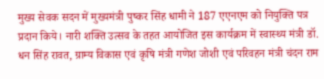मुख्य सेवक सदन में मुख्यमंत्री पुष्कर सिंह धामी ने 187 एएनएम को नियुक्ति पत्र प्रदान किये। नारी शक्ति उत्सव के तहत आयोजित इस कार्यक्रम में स्वास्थ्य मंत्री डॉ. धन सिंह रावत, ग्राम्य विकास एवं कृषि मंत्री गणेश जोशी एवं परिवहन मंत्री चंदन राम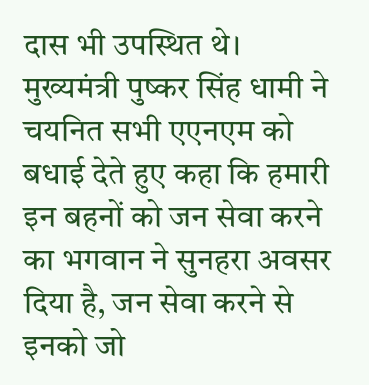दास भी उपस्थित थे।
मुख्यमंत्री पुष्कर सिंह धामी ने चयनित सभी एएनएम को बधाई देते हुए कहा कि हमारी इन बहनों को जन सेवा करने का भगवान ने सुनहरा अवसर दिया है, जन सेवा करने से इनको जो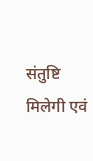संतुष्टि मिलेगी एवं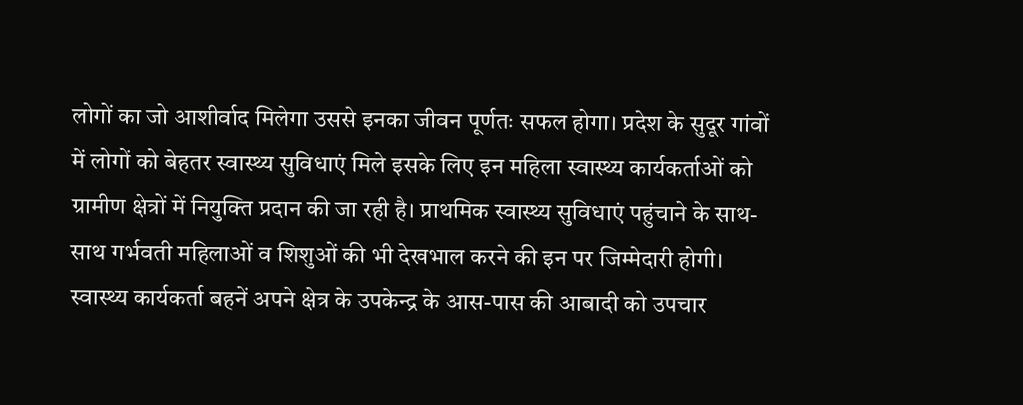लोगों का जो आशीर्वाद मिलेगा उससे इनका जीवन पूर्णतः सफल होगा। प्रदेश के सुदूर गांवों में लोगों को बेहतर स्वास्थ्य सुविधाएं मिले इसके लिए इन महिला स्वास्थ्य कार्यकर्ताओं को ग्रामीण क्षेत्रों में नियुक्ति प्रदान की जा रही है। प्राथमिक स्वास्थ्य सुविधाएं पहुंचाने के साथ-साथ गर्भवती महिलाओं व शिशुओं की भी देखभाल करने की इन पर जिम्मेदारी होगी। स्वास्थ्य कार्यकर्ता बहनें अपने क्षेत्र के उपकेन्द्र के आस-पास की आबादी को उपचार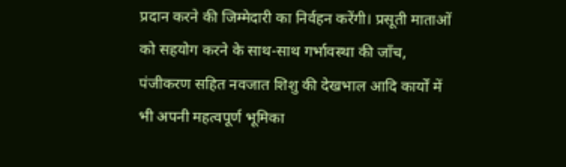प्रदान करने की जिम्मेदारी का निर्वहन करेंगी। प्रसूती माताओं को सहयोग करने के साथ-साथ गर्भावस्था की जाँच, पंजीकरण सहित नवजात शिशु की देखभाल आदि कार्यों में भी अपनी महत्वपूर्ण भूमिका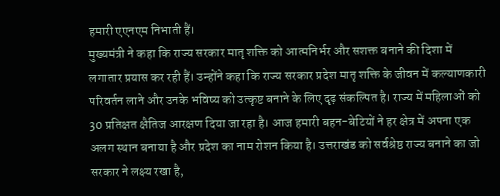हमारी एएनएम निभाती हैं।
मुख्यमंत्री ने कहा कि राज्य सरकार मातृ शक्ति को आत्मनिर्भर और सशक्त बनाने की दिशा में लगातार प्रयास कर रही हैं। उन्होंने कहा कि राज्य सरकार प्रदेश मातृ शक्ति के जीवन में कल्याणकारी परिवर्तन लाने और उनके भविष्य को उत्कृष्ट बनाने के लिए दृढ़ संकल्पित है। राज्य में महिलाओं को 30 प्रतिक्षत क्षैतिज आरक्षण दिया जा रहा है। आज हमारी बहन-बेटियों ने हर क्षेत्र में अपना एक अलग स्थान बनाया है और प्रदेश का नाम रोशन किया है। उत्तराखंड को सर्वश्रेष्ठ राज्य बनाने का जो सरकार ने लक्ष्य रखा है,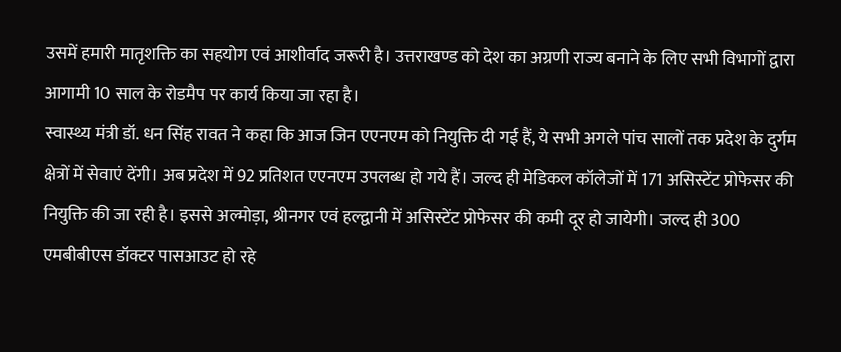उसमें हमारी मातृशक्ति का सहयोग एवं आशीर्वाद जरूरी है। उत्तराखण्ड को देश का अग्रणी राज्य बनाने के लिए सभी विभागों द्वारा आगामी 10 साल के रोडमैप पर कार्य किया जा रहा है।
स्वास्थ्य मंत्री डॉ. धन सिंह रावत ने कहा कि आज जिन एएनएम को नियुक्ति दी गई हैं, ये सभी अगले पांच सालों तक प्रदेश के दुर्गम क्षेत्रों में सेवाएं देंगी। अब प्रदेश में 92 प्रतिशत एएनएम उपलब्ध हो गये हैं। जल्द ही मेडिकल कॉलेजों में 171 असिस्टेंट प्रोफेसर की नियुक्ति की जा रही है। इससे अल्मोड़ा, श्रीनगर एवं हल्द्वानी में असिस्टेंट प्रोफेसर की कमी दूर हो जायेगी। जल्द ही 300 एमबीबीएस डॉक्टर पासआउट हो रहे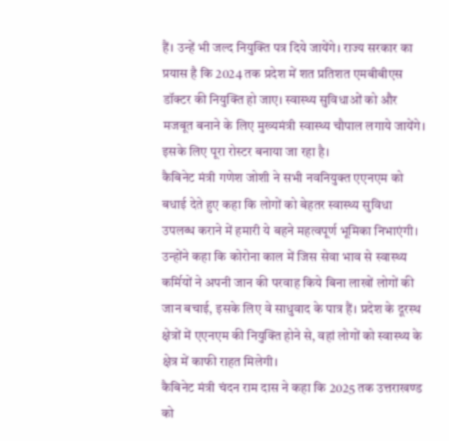हैं। उन्हें भी जल्द नियुक्ति पत्र दिये जायेंगे। राज्य सरकार का प्रयास है कि 2024 तक प्रदेश में शत प्रतिशत एमबीबीएस डॉक्टर की नियुक्ति हो जाए। स्वास्थ्य सुविधाओं को और मजबूत बनाने के लिए मुख्यमंत्री स्वास्थ्य चौपाल लगाये जायेंगे। इसके लिए पूरा रोस्टर बनाया जा रहा है।
कैबिनेट मंत्री गणेश जोशी ने सभी नवनियुक्त एएनएम को बधाई देते हुए कहा कि लोगों को बेहतर स्वास्थ्य सुविधा उपलब्ध कराने में हमारी ये बहने महत्वपूर्ण भूमिका निभाएंगी। उन्होंने कहा कि कोरोना काल में जिस सेवा भाव से स्वास्थ्य कर्मियों ने अपनी जान की परवाह किये बिना लाखों लोगों की जान बचाई, इसके लिए वे साधुवाद के पात्र हैं। प्रदेश के दूरस्थ क्षेत्रों में एएनएम की नियुक्ति होने से, वहां लोगों को स्वास्थ्य के क्षेत्र में काफी राहत मिलेगी।
कैबिनेट मंत्री चंदन राम दास ने कहा कि 2025 तक उत्तराखण्ड को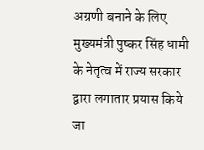अग्रणी बनाने के लिए मुख्यमंत्री पुष्कर सिंह धामी के नेतृत्व में राज्य सरकार द्वारा लगातार प्रयास किये जा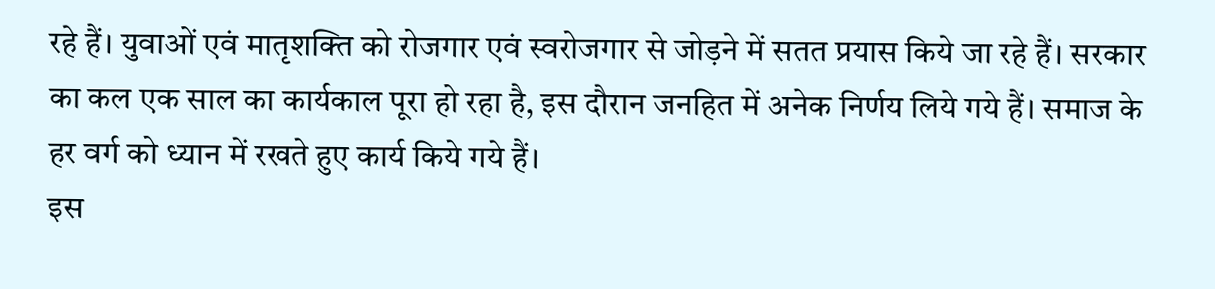रहे हैं। युवाओं एवं मातृशक्ति को रोजगार एवं स्वरोजगार से जोड़ने में सतत प्रयास किये जा रहे हैं। सरकार का कल एक साल का कार्यकाल पूरा हो रहा है, इस दौरान जनहित में अनेक निर्णय लिये गये हैं। समाज के हर वर्ग को ध्यान में रखते हुए कार्य किये गये हैं।
इस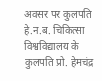अवसर पर कुलपति हे.न.ब. चिकित्सा विश्वविद्यालय के कुलपति प्रो. हेमचंद्र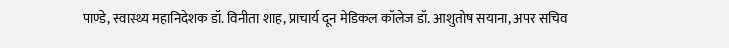पाण्डे, स्वास्थ्य महानिदेशक डॉ. विनीता शाह, प्राचार्य दून मेडिकल कॉलेज डॉ. आशुतोष सयाना, अपर सचिव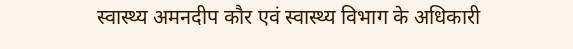स्वास्थ्य अमनदीप कौर एवं स्वास्थ्य विभाग के अधिकारी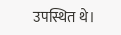उपस्थित थे।